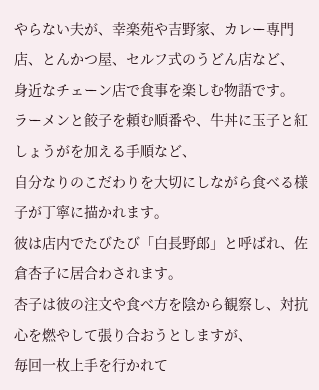やらない夫が、幸楽苑や吉野家、カレー専門店、とんかつ屋、セルフ式のうどん店など、
身近なチェーン店で食事を楽しむ物語です。
ラーメンと餃子を頼む順番や、牛丼に玉子と紅しょうがを加える手順など、
自分なりのこだわりを大切にしながら食べる様子が丁寧に描かれます。
彼は店内でたびたび「白長野郎」と呼ばれ、佐倉杏子に居合わされます。
杏子は彼の注文や食べ方を陰から観察し、対抗心を燃やして張り合おうとしますが、
毎回一枚上手を行かれて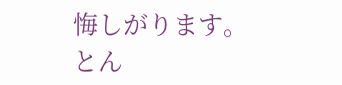悔しがります。
とん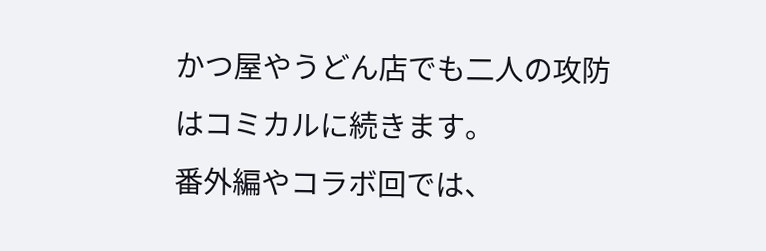かつ屋やうどん店でも二人の攻防はコミカルに続きます。
番外編やコラボ回では、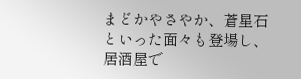まどかやさやか、蒼星石といった面々も登場し、居酒屋で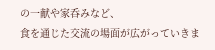の一献や家呑みなど、
食を通じた交流の場面が広がっていきま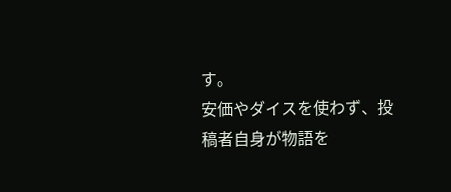す。
安価やダイスを使わず、投稿者自身が物語を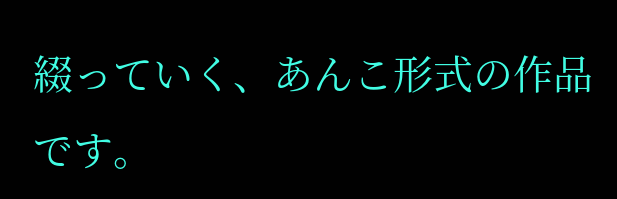綴っていく、あんこ形式の作品です。